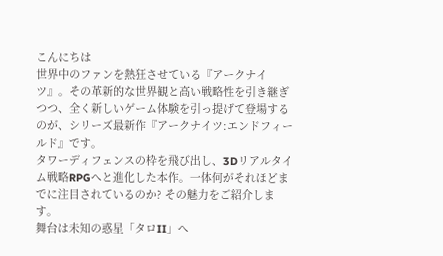こんにちは
世界中のファンを熱狂させている『アークナイツ』。その革新的な世界観と高い戦略性を引き継ぎつつ、全く新しいゲーム体験を引っ提げて登場するのが、シリーズ最新作『アークナイツ:エンドフィールド』です。
タワーディフェンスの枠を飛び出し、3Dリアルタイム戦略RPGへと進化した本作。一体何がそれほどまでに注目されているのか? その魅力をご紹介します。
舞台は未知の惑星「タロII」へ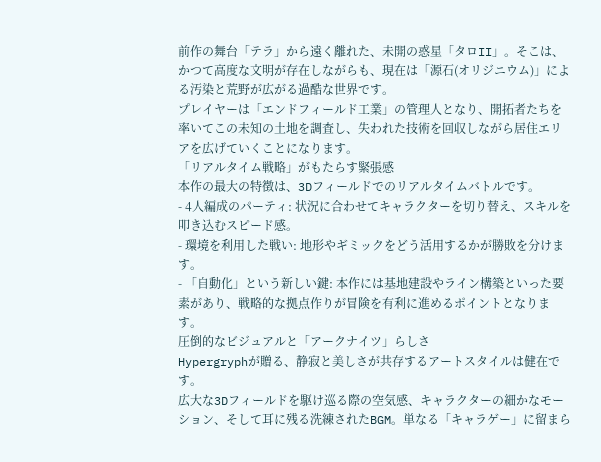前作の舞台「テラ」から遠く離れた、未開の惑星「タロII」。そこは、かつて高度な文明が存在しながらも、現在は「源石(オリジニウム)」による汚染と荒野が広がる過酷な世界です。
プレイヤーは「エンドフィールド工業」の管理人となり、開拓者たちを率いてこの未知の土地を調査し、失われた技術を回収しながら居住エリアを広げていくことになります。
「リアルタイム戦略」がもたらす緊張感
本作の最大の特徴は、3Dフィールドでのリアルタイムバトルです。
- 4人編成のパーティ: 状況に合わせてキャラクターを切り替え、スキルを叩き込むスピード感。
- 環境を利用した戦い: 地形やギミックをどう活用するかが勝敗を分けます。
- 「自動化」という新しい鍵: 本作には基地建設やライン構築といった要素があり、戦略的な拠点作りが冒険を有利に進めるポイントとなります。
圧倒的なビジュアルと「アークナイツ」らしさ
Hypergryphが贈る、静寂と美しさが共存するアートスタイルは健在です。
広大な3Dフィールドを駆け巡る際の空気感、キャラクターの細かなモーション、そして耳に残る洗練されたBGM。単なる「キャラゲー」に留まら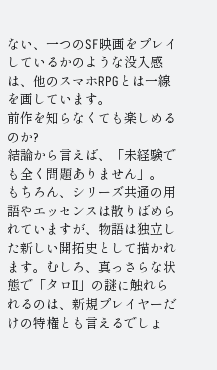ない、一つのSF映画をプレイしているかのような没入感は、他のスマホRPGとは一線を画しています。
前作を知らなくても楽しめるのか?
結論から言えば、「未経験でも全く問題ありません」。
もちろん、シリーズ共通の用語やエッセンスは散りばめられていますが、物語は独立した新しい開拓史として描かれます。むしろ、真っさらな状態で「タロII」の謎に触れられるのは、新規プレイヤーだけの特権とも言えるでしょ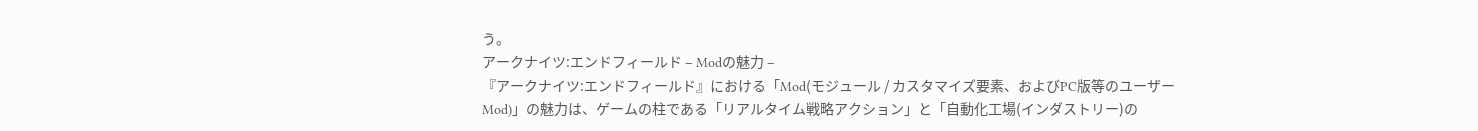う。
アークナイツ:エンドフィールド – Modの魅力 –
『アークナイツ:エンドフィールド』における「Mod(モジュール / カスタマイズ要素、およびPC版等のユーザーMod)」の魅力は、ゲームの柱である「リアルタイム戦略アクション」と「自動化工場(インダストリー)の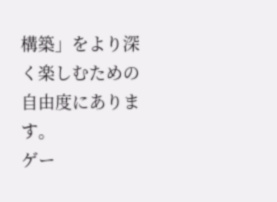構築」をより深く楽しむための自由度にあります。
ゲー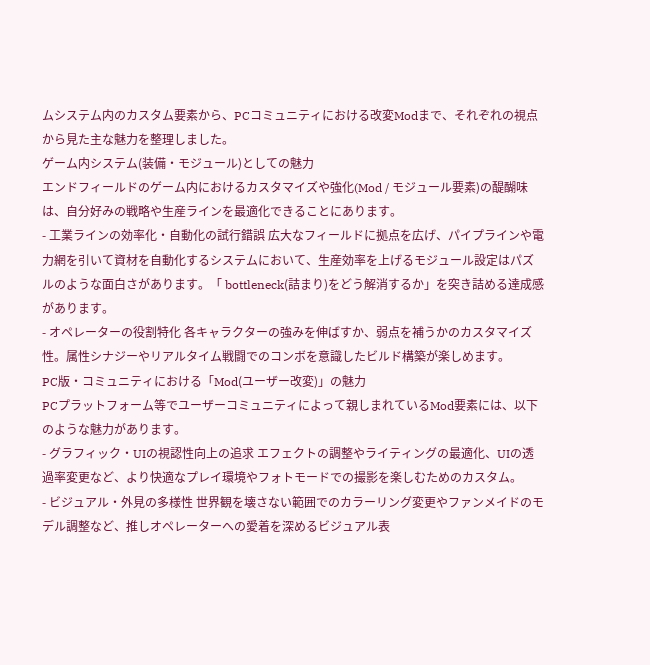ムシステム内のカスタム要素から、PCコミュニティにおける改変Modまで、それぞれの視点から見た主な魅力を整理しました。
ゲーム内システム(装備・モジュール)としての魅力
エンドフィールドのゲーム内におけるカスタマイズや強化(Mod / モジュール要素)の醍醐味は、自分好みの戦略や生産ラインを最適化できることにあります。
- 工業ラインの効率化・自動化の試行錯誤 広大なフィールドに拠点を広げ、パイプラインや電力網を引いて資材を自動化するシステムにおいて、生産効率を上げるモジュール設定はパズルのような面白さがあります。「 bottleneck(詰まり)をどう解消するか」を突き詰める達成感があります。
- オペレーターの役割特化 各キャラクターの強みを伸ばすか、弱点を補うかのカスタマイズ性。属性シナジーやリアルタイム戦闘でのコンボを意識したビルド構築が楽しめます。
PC版・コミュニティにおける「Mod(ユーザー改変)」の魅力
PCプラットフォーム等でユーザーコミュニティによって親しまれているMod要素には、以下のような魅力があります。
- グラフィック・UIの視認性向上の追求 エフェクトの調整やライティングの最適化、UIの透過率変更など、より快適なプレイ環境やフォトモードでの撮影を楽しむためのカスタム。
- ビジュアル・外見の多様性 世界観を壊さない範囲でのカラーリング変更やファンメイドのモデル調整など、推しオペレーターへの愛着を深めるビジュアル表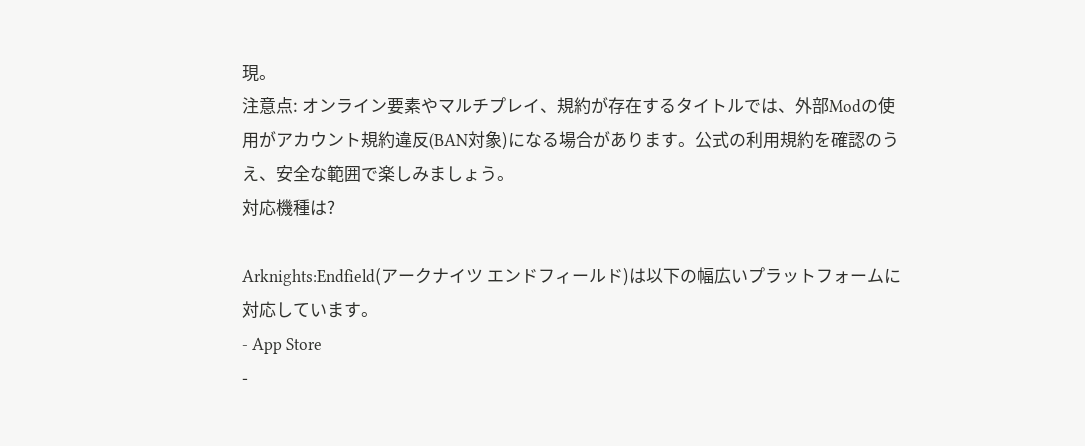現。
注意点: オンライン要素やマルチプレイ、規約が存在するタイトルでは、外部Modの使用がアカウント規約違反(BAN対象)になる場合があります。公式の利用規約を確認のうえ、安全な範囲で楽しみましょう。
対応機種は?

Arknights:Endfield(アークナイツ エンドフィールド)は以下の幅広いプラットフォームに対応しています。
- App Store
-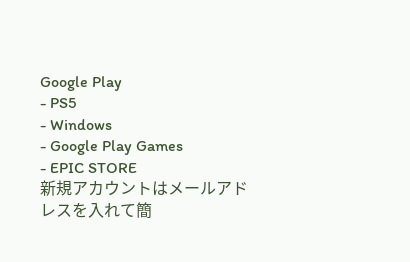Google Play
- PS5
- Windows
- Google Play Games
- EPIC STORE
新規アカウントはメールアドレスを入れて簡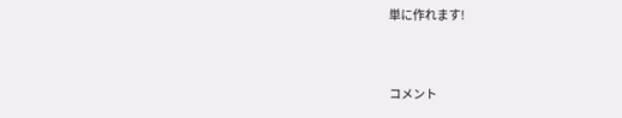単に作れます!



コメント